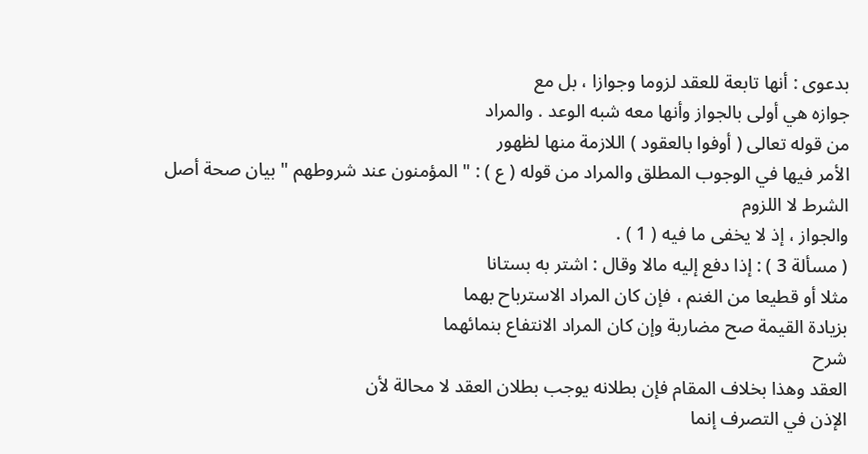بدعوى : أنها تابعة للعقد لزوما وجوازا ، بل مع
جوازه هي أولى بالجواز وأنها معه شبه الوعد . والمراد
من قوله تعالى ( أوفوا بالعقود ) اللازمة منها لظهور
الأمر فيها في الوجوب المطلق والمراد من قوله ( ع ) : " المؤمنون عند شروطهم " بيان صحة أصل الشرط لا اللزوم
والجواز ، إذ لا يخفى ما فيه ( 1 ) .
( مسألة 3 ) : إذا دفع إليه مالا وقال : اشتر به بستانا
مثلا أو قطيعا من الغنم ، فإن كان المراد الاسترباح بهما
بزيادة القيمة صح مضاربة وإن كان المراد الانتفاع بنمائهما
شرح
العقد وهذا بخلاف المقام فإن بطلانه يوجب بطلان العقد لا محالة لأن
الإذن في التصرف إنما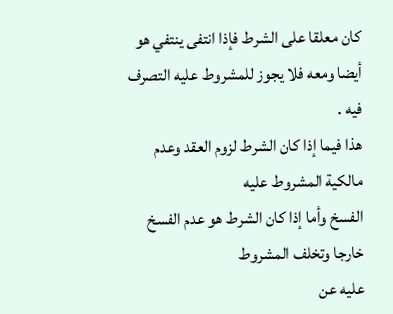كان معلقا على الشرط فإذا انتفى ينتفي هو
أيضا ومعه فلا يجوز للمشروط عليه التصرف فيه .
هذا فيما إذا كان الشرط لزوم العقد وعدم مالكية المشروط عليه
الفسخ وأما إذا كان الشرط هو عدم الفسخ خارجا وتخلف المشروط
عليه عن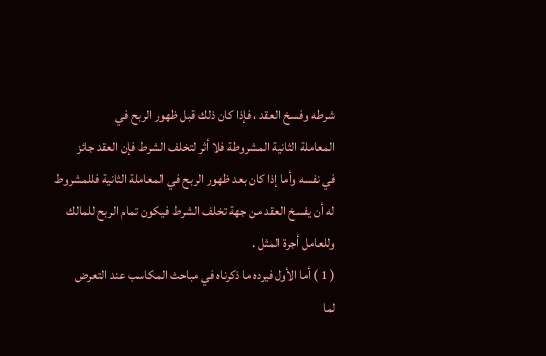شرطه وفسخ العقد ، فإذا كان ذلك قبل ظهور الربح في
المعاملة الثانية المشروطة فلا أثر لتخلف الشرط فإن العقد جائز
في نفسه وأما إذا كان بعد ظهور الربح في المعاملة الثانية فللمشروط
له أن يفسخ العقد من جهة تخلف الشرط فيكون تمام الربح للمالك
وللعامل أجرة المثل .
( 1 ) أما الأول فيرده ما ذكرناه في مباحث المكاسب عند التعرض
لما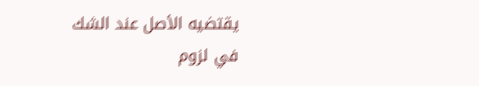يقتضيه الأصل عند الشك في لزوم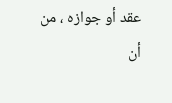عقد أو جوازه ، من أن